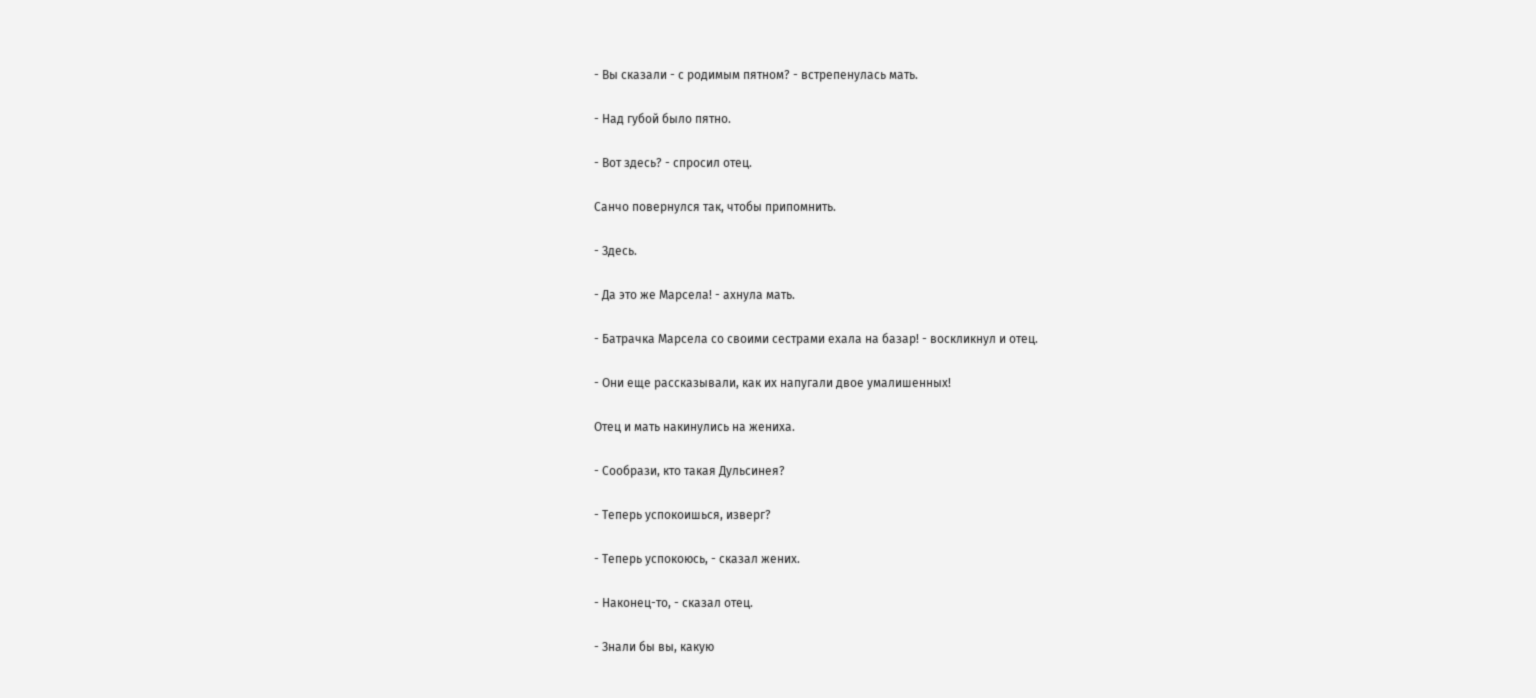- Вы сказали - с родимым пятном? - встрепенулась мать.

- Над губой было пятно.

- Вот здесь? - спросил отец.

Санчо повернулся так, чтобы припомнить.

- Здесь.

- Да это же Марсела! - ахнула мать.

- Батрачка Марсела со своими сестрами ехала на базар! - воскликнул и отец.

- Они еще рассказывали, как их напугали двое умалишенных!

Отец и мать накинулись на жениха.

- Сообрази, кто такая Дульсинея?

- Теперь успокоишься, изверг?

- Теперь успокоюсь, - сказал жених.

- Наконец-то, - сказал отец.

- Знали бы вы, какую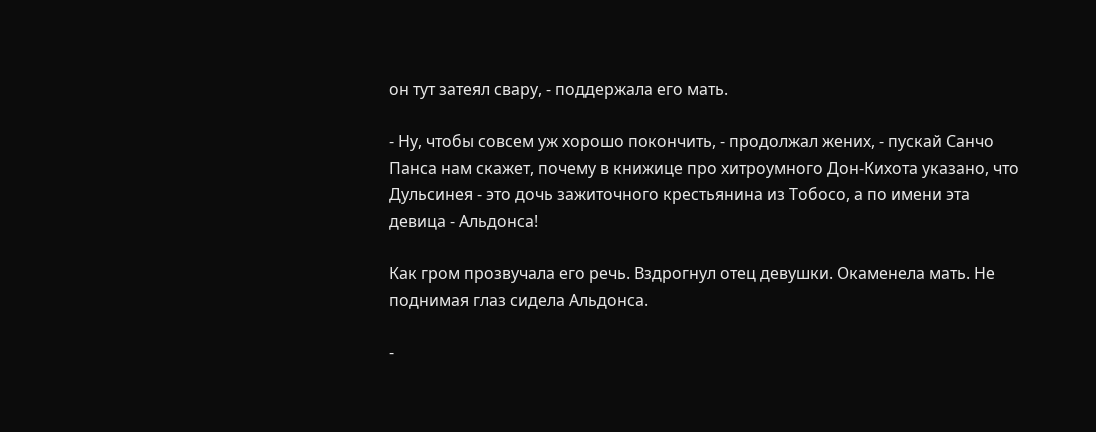он тут затеял свару, - поддержала его мать.

- Ну, чтобы совсем уж хорошо покончить, - продолжал жених, - пускай Санчо Панса нам скажет, почему в книжице про хитроумного Дон-Кихота указано, что Дульсинея - это дочь зажиточного крестьянина из Тобосо, а по имени эта девица - Альдонса!

Как гром прозвучала его речь. Вздрогнул отец девушки. Окаменела мать. Не поднимая глаз сидела Альдонса.

-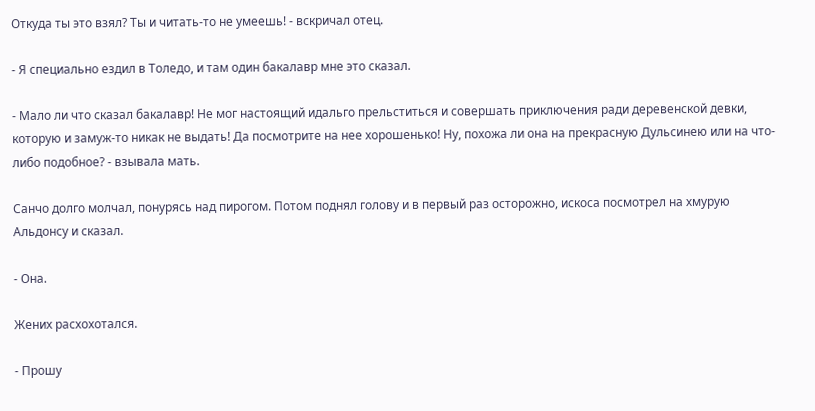Откуда ты это взял? Ты и читать-то не умеешь! - вскричал отец.

- Я специально ездил в Толедо, и там один бакалавр мне это сказал.

- Мало ли что сказал бакалавр! Не мог настоящий идальго прельститься и совершать приключения ради деревенской девки, которую и замуж-то никак не выдать! Да посмотрите на нее хорошенько! Ну, похожа ли она на прекрасную Дульсинею или на что-либо подобное? - взывала мать.

Санчо долго молчал, понурясь над пирогом. Потом поднял голову и в первый раз осторожно, искоса посмотрел на хмурую Альдонсу и сказал.

- Она.

Жених расхохотался.

- Прошу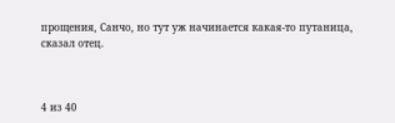прощения, Санчо, но тут уж начинается какая-то путаница, сказал отец.



4 из 40